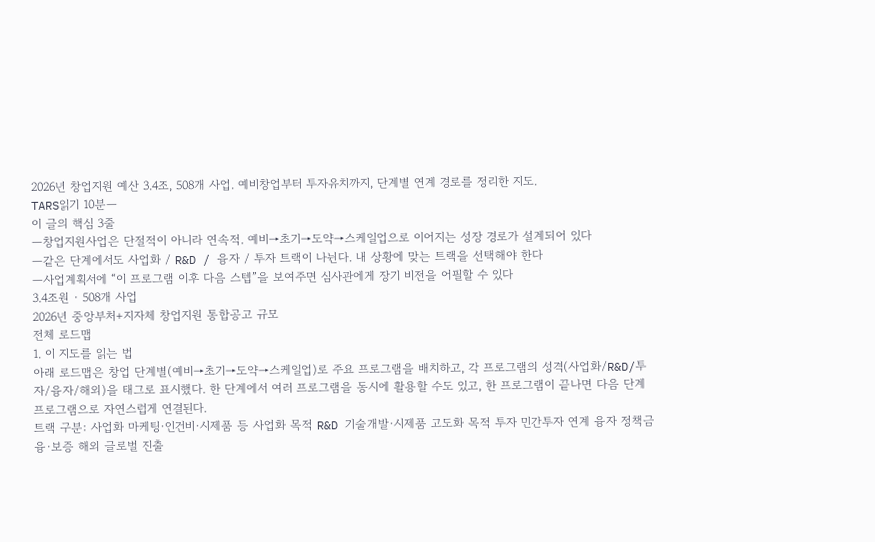2026년 창업지원 예산 3.4조, 508개 사업. 예비창업부터 투자유치까지, 단계별 연계 경로를 정리한 지도.
TARS읽기 10분—
이 글의 핵심 3줄
—창업지원사업은 단절적이 아니라 연속적. 예비→초기→도약→스케일업으로 이어지는 성장 경로가 설계되어 있다
—같은 단계에서도 사업화 / R&D / 융자 / 투자 트랙이 나뉜다. 내 상황에 맞는 트랙을 선택해야 한다
—사업계획서에 “이 프로그램 이후 다음 스텝”을 보여주면 심사관에게 장기 비전을 어필할 수 있다
3.4조원 · 508개 사업
2026년 중앙부처+지자체 창업지원 통합공고 규모
전체 로드맵
1. 이 지도를 읽는 법
아래 로드맵은 창업 단계별(예비→초기→도약→스케일업)로 주요 프로그램을 배치하고, 각 프로그램의 성격(사업화/R&D/투자/융자/해외)을 태그로 표시했다. 한 단계에서 여러 프로그램을 동시에 활용할 수도 있고, 한 프로그램이 끝나면 다음 단계 프로그램으로 자연스럽게 연결된다.
트랙 구분: 사업화 마케팅·인건비·시제품 등 사업화 목적 R&D 기술개발·시제품 고도화 목적 투자 민간투자 연계 융자 정책금융·보증 해외 글로벌 진출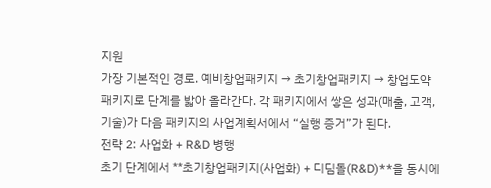지원
가장 기본적인 경로. 예비창업패키지 → 초기창업패키지 → 창업도약패키지로 단계를 밟아 올라간다. 각 패키지에서 쌓은 성과(매출, 고객, 기술)가 다음 패키지의 사업계획서에서 “실행 증거”가 된다.
전략 2: 사업화 + R&D 병행
초기 단계에서 **초기창업패키지(사업화) + 디딤돌(R&D)**을 동시에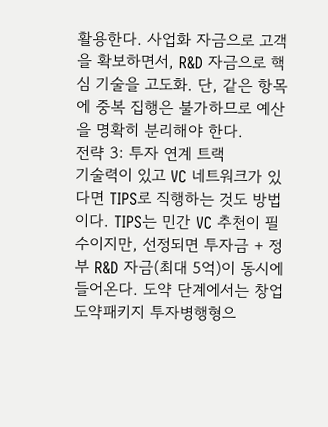활용한다. 사업화 자금으로 고객을 확보하면서, R&D 자금으로 핵심 기술을 고도화. 단, 같은 항목에 중복 집행은 불가하므로 예산을 명확히 분리해야 한다.
전략 3: 투자 연계 트랙
기술력이 있고 VC 네트워크가 있다면 TIPS로 직행하는 것도 방법이다. TIPS는 민간 VC 추천이 필수이지만, 선정되면 투자금 + 정부 R&D 자금(최대 5억)이 동시에 들어온다. 도약 단계에서는 창업도약패키지 투자병행형으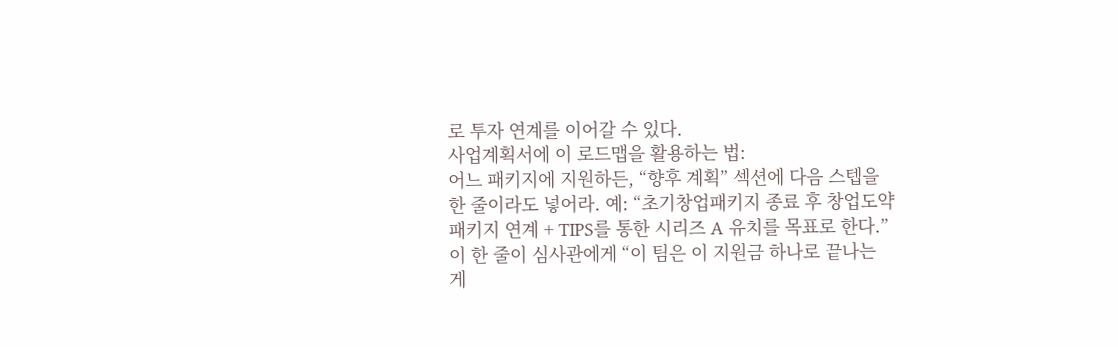로 투자 연계를 이어갈 수 있다.
사업계획서에 이 로드맵을 활용하는 법:
어느 패키지에 지원하든, “향후 계획” 섹션에 다음 스텝을 한 줄이라도 넣어라. 예: “초기창업패키지 종료 후 창업도약패키지 연계 + TIPS를 통한 시리즈 A 유치를 목표로 한다.” 이 한 줄이 심사관에게 “이 팀은 이 지원금 하나로 끝나는 게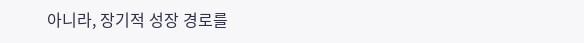아니라, 장기적 성장 경로를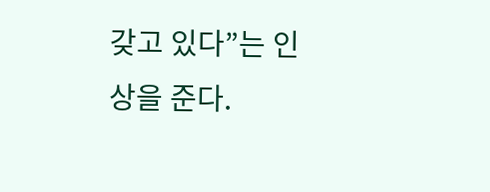갖고 있다”는 인상을 준다.